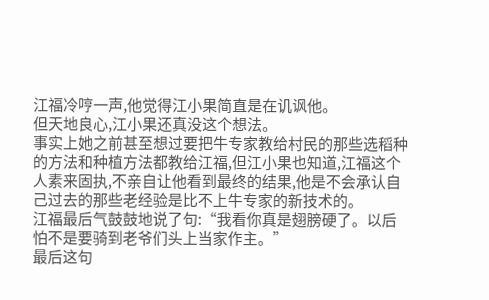江福冷哼一声,他觉得江小果简直是在讥讽他。
但天地良心,江小果还真没这个想法。
事实上她之前甚至想过要把牛专家教给村民的那些选稻种的方法和种植方法都教给江福,但江小果也知道,江福这个人素来固执,不亲自让他看到最终的结果,他是不会承认自己过去的那些老经验是比不上牛专家的新技术的。
江福最后气鼓鼓地说了句:“我看你真是翅膀硬了。以后怕不是要骑到老爷们头上当家作主。”
最后这句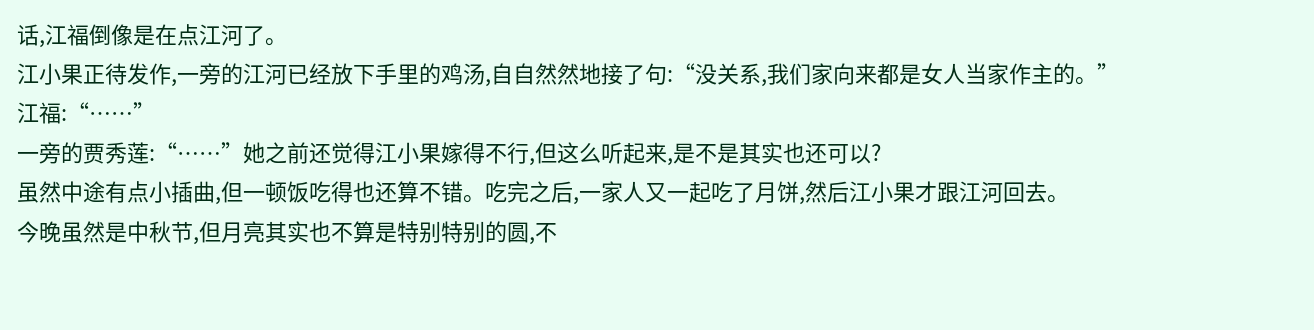话,江福倒像是在点江河了。
江小果正待发作,一旁的江河已经放下手里的鸡汤,自自然然地接了句:“没关系,我们家向来都是女人当家作主的。”
江福:“……”
一旁的贾秀莲:“……”她之前还觉得江小果嫁得不行,但这么听起来,是不是其实也还可以?
虽然中途有点小插曲,但一顿饭吃得也还算不错。吃完之后,一家人又一起吃了月饼,然后江小果才跟江河回去。
今晚虽然是中秋节,但月亮其实也不算是特别特别的圆,不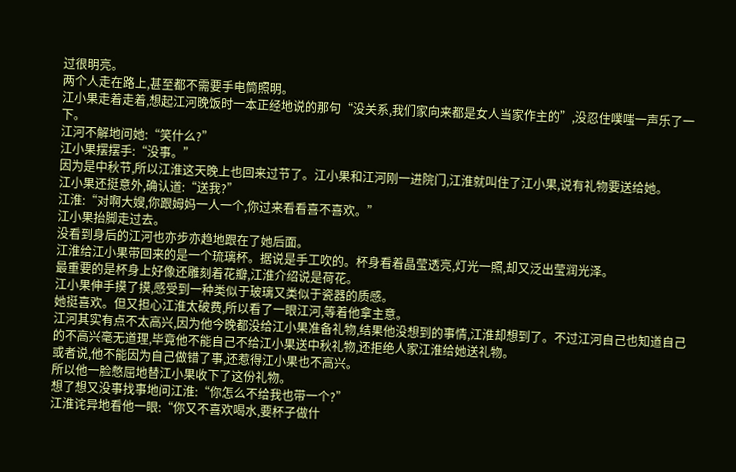过很明亮。
两个人走在路上,甚至都不需要手电筒照明。
江小果走着走着,想起江河晚饭时一本正经地说的那句“没关系,我们家向来都是女人当家作主的”,没忍住噗嗤一声乐了一下。
江河不解地问她:“笑什么?”
江小果摆摆手:“没事。”
因为是中秋节,所以江淮这天晚上也回来过节了。江小果和江河刚一进院门,江淮就叫住了江小果,说有礼物要送给她。
江小果还挺意外,确认道:“送我?”
江淮:“对啊大嫂,你跟姆妈一人一个,你过来看看喜不喜欢。”
江小果抬脚走过去。
没看到身后的江河也亦步亦趋地跟在了她后面。
江淮给江小果带回来的是一个琉璃杯。据说是手工吹的。杯身看着晶莹透亮,灯光一照,却又泛出莹润光泽。
最重要的是杯身上好像还雕刻着花瓣,江淮介绍说是荷花。
江小果伸手摸了摸,感受到一种类似于玻璃又类似于瓷器的质感。
她挺喜欢。但又担心江淮太破费,所以看了一眼江河,等着他拿主意。
江河其实有点不太高兴,因为他今晚都没给江小果准备礼物,结果他没想到的事情,江淮却想到了。不过江河自己也知道自己的不高兴毫无道理,毕竟他不能自己不给江小果送中秋礼物,还拒绝人家江淮给她送礼物。
或者说,他不能因为自己做错了事,还惹得江小果也不高兴。
所以他一脸憋屈地替江小果收下了这份礼物。
想了想又没事找事地问江淮:“你怎么不给我也带一个?”
江淮诧异地看他一眼:“你又不喜欢喝水,要杯子做什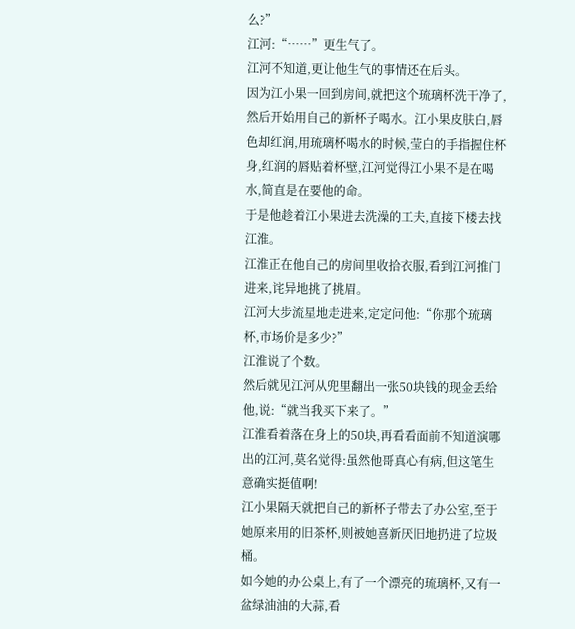么?”
江河:“……”更生气了。
江河不知道,更让他生气的事情还在后头。
因为江小果一回到房间,就把这个琉璃杯洗干净了,然后开始用自己的新杯子喝水。江小果皮肤白,唇色却红润,用琉璃杯喝水的时候,莹白的手指握住杯身,红润的唇贴着杯壁,江河觉得江小果不是在喝水,简直是在要他的命。
于是他趁着江小果进去洗澡的工夫,直接下楼去找江淮。
江淮正在他自己的房间里收拾衣服,看到江河推门进来,诧异地挑了挑眉。
江河大步流星地走进来,定定问他:“你那个琉璃杯,市场价是多少?”
江淮说了个数。
然后就见江河从兜里翻出一张50块钱的现金丢给他,说:“就当我买下来了。”
江淮看着落在身上的50块,再看看面前不知道演哪出的江河,莫名觉得:虽然他哥真心有病,但这笔生意确实挺值啊!
江小果隔天就把自己的新杯子带去了办公室,至于她原来用的旧茶杯,则被她喜新厌旧地扔进了垃圾桶。
如今她的办公桌上,有了一个漂亮的琉璃杯,又有一盆绿油油的大蒜,看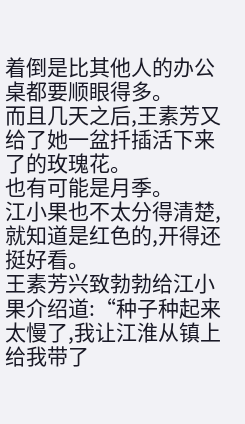着倒是比其他人的办公桌都要顺眼得多。
而且几天之后,王素芳又给了她一盆扦插活下来了的玫瑰花。
也有可能是月季。
江小果也不太分得清楚,就知道是红色的,开得还挺好看。
王素芳兴致勃勃给江小果介绍道:“种子种起来太慢了,我让江淮从镇上给我带了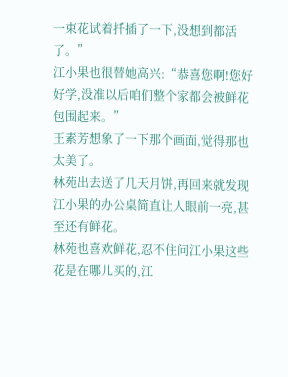一束花试着扦插了一下,没想到都活了。”
江小果也很替她高兴:“恭喜您啊!您好好学,没准以后咱们整个家都会被鲜花包围起来。”
王素芳想象了一下那个画面,觉得那也太美了。
林苑出去送了几天月饼,再回来就发现江小果的办公桌简直让人眼前一亮,甚至还有鲜花。
林苑也喜欢鲜花,忍不住问江小果这些花是在哪儿买的,江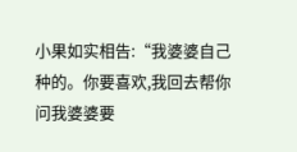小果如实相告:“我婆婆自己种的。你要喜欢,我回去帮你问我婆婆要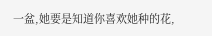一盆,她要是知道你喜欢她种的花,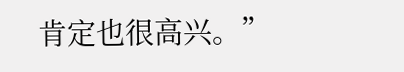肯定也很高兴。”